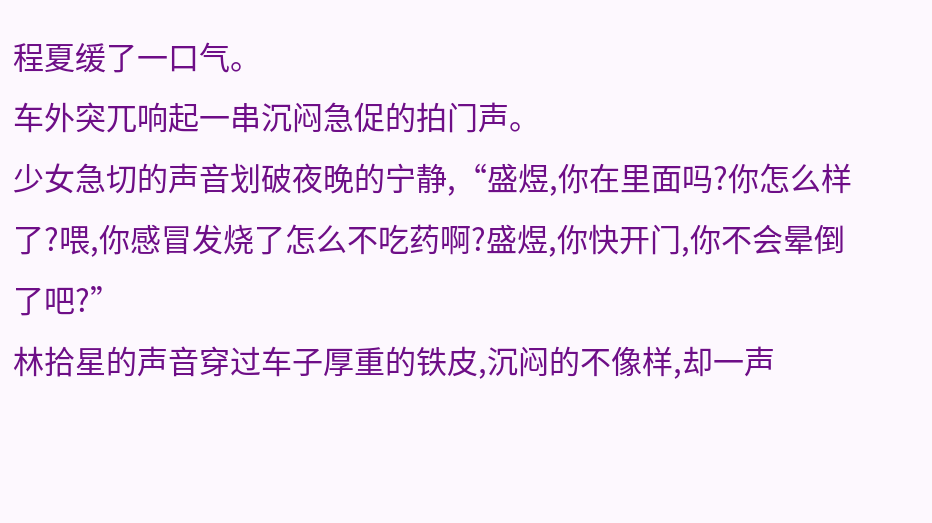程夏缓了一口气。
车外突兀响起一串沉闷急促的拍门声。
少女急切的声音划破夜晚的宁静,“盛煜,你在里面吗?你怎么样了?喂,你感冒发烧了怎么不吃药啊?盛煜,你快开门,你不会晕倒了吧?”
林拾星的声音穿过车子厚重的铁皮,沉闷的不像样,却一声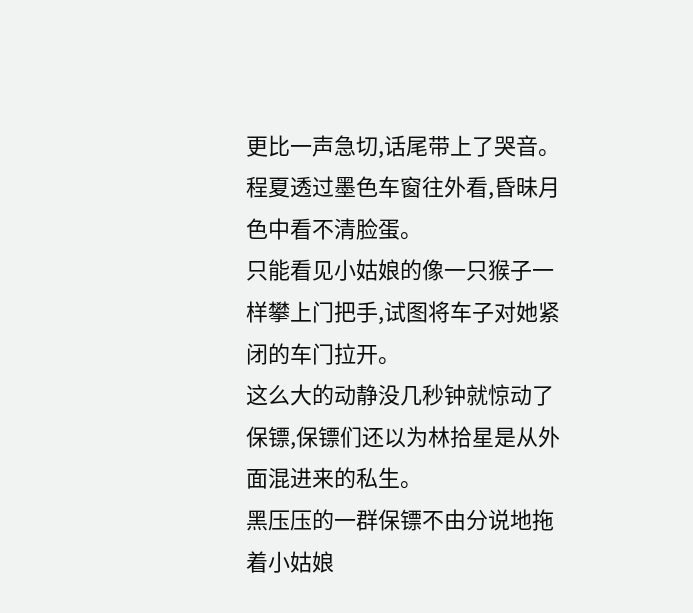更比一声急切,话尾带上了哭音。
程夏透过墨色车窗往外看,昏昧月色中看不清脸蛋。
只能看见小姑娘的像一只猴子一样攀上门把手,试图将车子对她紧闭的车门拉开。
这么大的动静没几秒钟就惊动了保镖,保镖们还以为林拾星是从外面混进来的私生。
黑压压的一群保镖不由分说地拖着小姑娘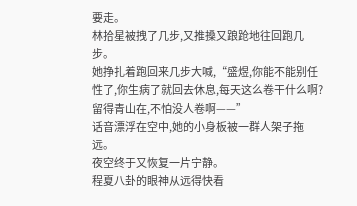要走。
林拾星被拽了几步,又推搡又踉跄地往回跑几步。
她挣扎着跑回来几步大喊,“盛煜,你能不能别任性了,你生病了就回去休息,每天这么卷干什么啊?留得青山在,不怕没人卷啊——”
话音漂浮在空中,她的小身板被一群人架子拖远。
夜空终于又恢复一片宁静。
程夏八卦的眼神从远得快看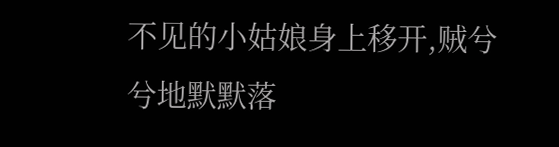不见的小姑娘身上移开,贼兮兮地默默落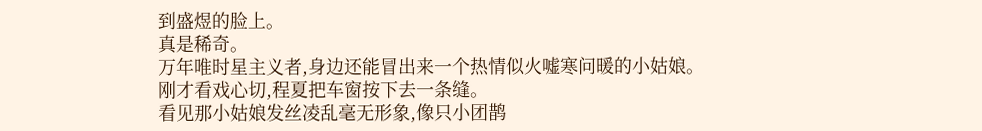到盛煜的脸上。
真是稀奇。
万年唯时星主义者,身边还能冒出来一个热情似火嘘寒问暖的小姑娘。
刚才看戏心切,程夏把车窗按下去一条缝。
看见那小姑娘发丝凌乱毫无形象,像只小团鹊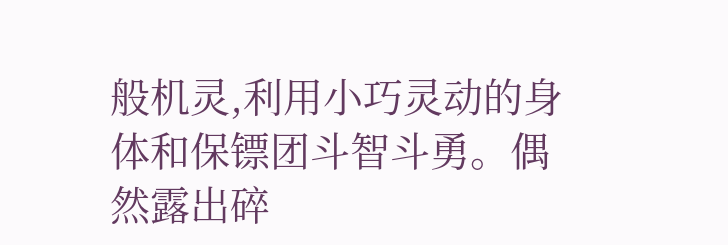般机灵,利用小巧灵动的身体和保镖团斗智斗勇。偶然露出碎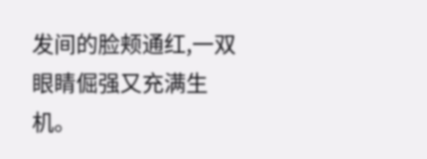发间的脸颊通红,一双眼睛倔强又充满生机。